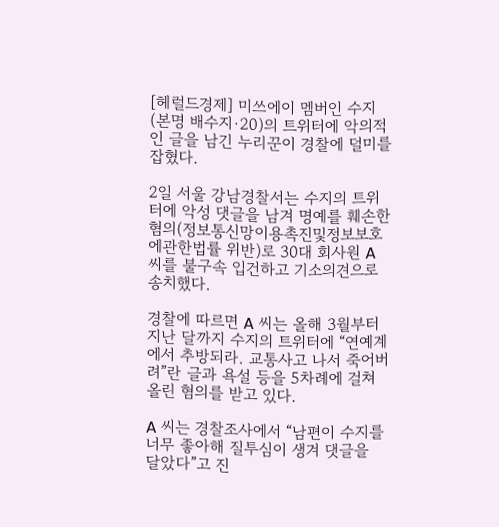[헤럴드경제] 미쓰에이 멤버인 수지(본명 배수지·20)의 트위터에 악의적인 글을 남긴 누리꾼이 경찰에 덜미를 잡혔다.

2일 서울 강남경찰서는 수지의 트위터에 악성 댓글을 남겨 명예를 훼손한 혐의(정보통신망이용촉진및정보보호에관한법률 위반)로 30대 회사원 A 씨를 불구속 입건하고 기소의견으로 송치했다.

경찰에 따르면 A 씨는 올해 3월부터 지난 달까지 수지의 트위터에 “연예계에서 추방되라. 교통사고 나서 죽어버려”란 글과 욕설 등을 5차례에 걸쳐 올린 혐의를 받고 있다.

A 씨는 경찰조사에서 “남편이 수지를 너무 좋아해 질투심이 생겨 댓글을 달았다”고 진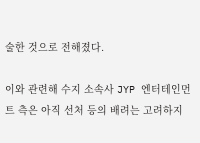술한 것으로 전해졌다.

이와 관련해 수지 소속사 JYP 엔터테인먼트 측은 아직 선처 등의 배려는 고려하지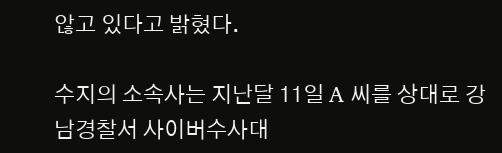않고 있다고 밝혔다.

수지의 소속사는 지난달 11일 A 씨를 상대로 강남경찰서 사이버수사대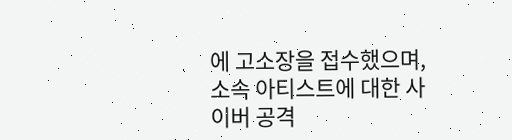에 고소장을 접수했으며, 소속 아티스트에 대한 사이버 공격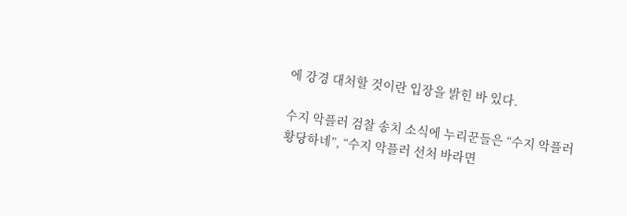에 강경 대처할 것이란 입장을 밝힌 바 있다.

수지 악플러 검찰 송치 소식에 누리꾼들은 “수지 악플러 황당하네”, “수지 악플러 선처 바라면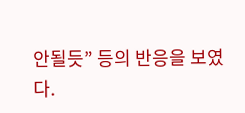안될듯” 등의 반응을 보였다.